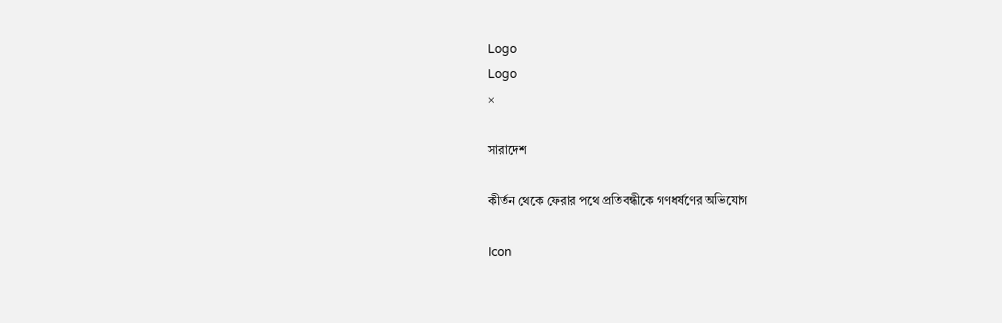Logo
Logo
×

সারাদেশ

কীর্তন থেকে ফেরার পথে প্রতিবন্ধীকে গণধর্ষণের অভিযোগ

Icon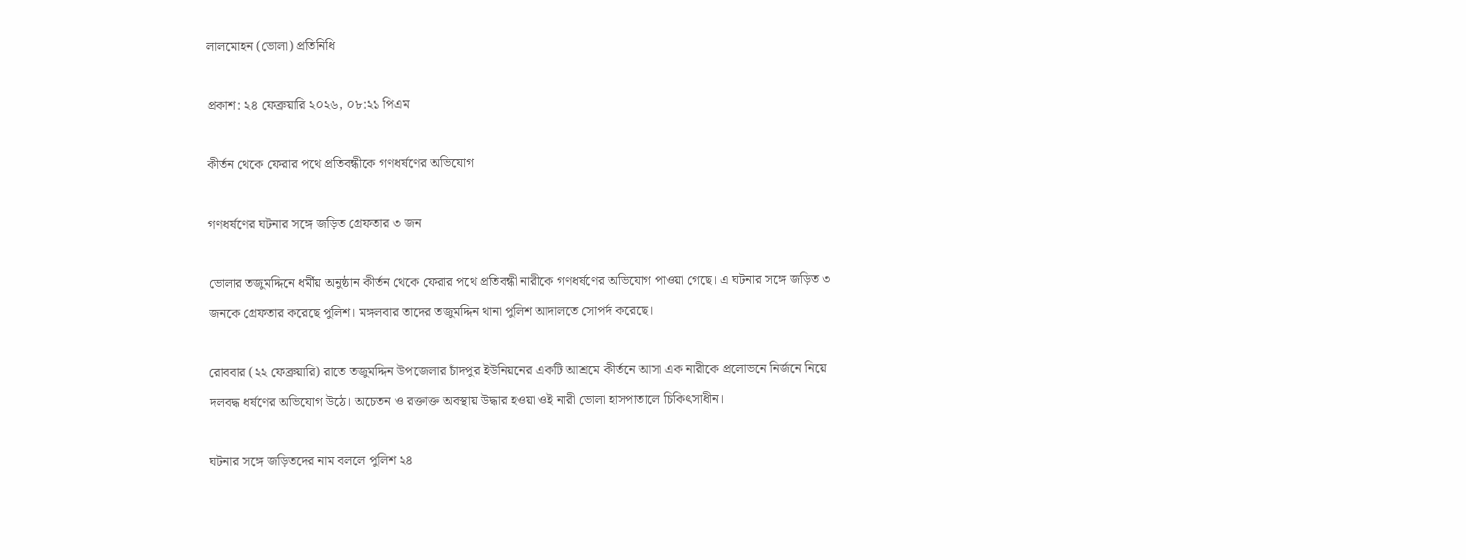লালমোহন (ভোলা) প্রতিনিধি

প্রকাশ: ২৪ ফেব্রুয়ারি ২০২৬, ০৮:২১ পিএম

কীর্তন থেকে ফেরার পথে প্রতিবন্ধীকে গণধর্ষণের অভিযোগ

গণধর্ষণের ঘটনার সঙ্গে জড়িত গ্রেফতার ৩ জন

ভোলার তজুমদ্দিনে ধর্মীয় অনুষ্ঠান কীর্তন থেকে ফেরার পথে প্রতিবন্ধী নারীকে গণধর্ষণের অভিযোগ পাওয়া গেছে। এ ঘটনার সঙ্গে জড়িত ৩ জনকে গ্রেফতার করেছে পুলিশ। মঙ্গলবার তাদের তজুমদ্দিন থানা পুলিশ আদালতে সোপর্দ করেছে।

রোববার (২২ ফেব্রুয়ারি) রাতে তজুমদ্দিন উপজেলার চাঁদপুর ইউনিয়নের একটি আশ্রমে কীর্তনে আসা এক নারীকে প্রলোভনে নির্জনে নিয়ে দলবদ্ধ ধর্ষণের অভিযোগ উঠে। অচেতন ও রক্তাক্ত অবস্থায় উদ্ধার হওয়া ওই নারী ভোলা হাসপাতালে চিকিৎসাধীন।

ঘটনার সঙ্গে জড়িতদের নাম বললে পুলিশ ২৪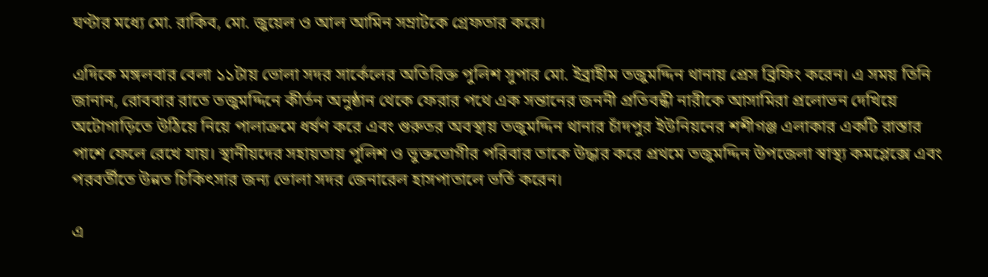ঘণ্টার মধ্যে মো. রাকিব, মো. জুয়েল ও আল আমিন সম্রাটকে গ্রেফতার করে।

এদিকে মঙ্গলবার বেলা ১১টায় ভোলা সদর সার্কেলের অতিরিক্ত পুলিশ সুপার মো. ইব্রাহীম তজুমদ্দিন থানায় প্রেস ব্রিফিং করেন। এ সময় তিনি জানান, রোববার রাতে তজুমদ্দিনে কীর্তন অনুষ্ঠান থেকে ফেরার পথে এক সন্তানের জননী প্রতিবন্ধী নারীকে আসামিরা প্রলোভন দেখিয়ে অটোগাড়িতে উঠিয়ে নিয়ে পালাক্রমে ধর্ষণ করে এবং গুরুতর অবস্থায় তজুমদ্দিন থানার চাঁদপুর ইউনিয়নের শশীগঞ্জ এলাকার একটি রাস্তার পাশে ফেলে রেখে যায়। স্থানীয়দের সহায়তায় পুলিশ ও ভুক্তভোগীর পরিবার তাকে উদ্ধার করে প্রথমে তজুমদ্দিন উপজেলা স্বাস্থ্য কমপ্লেক্সে এবং পরবর্তীতে উন্নত চিকিৎসার জন্য ভোলা সদর জেনারেল হাসপাতালে ভর্তি করেন।

এ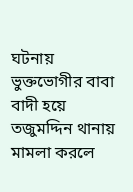ঘটনায় ভুক্তভোগীর বাবা বাদী হয়ে তজুমদ্দিন থানায় মামলা করলে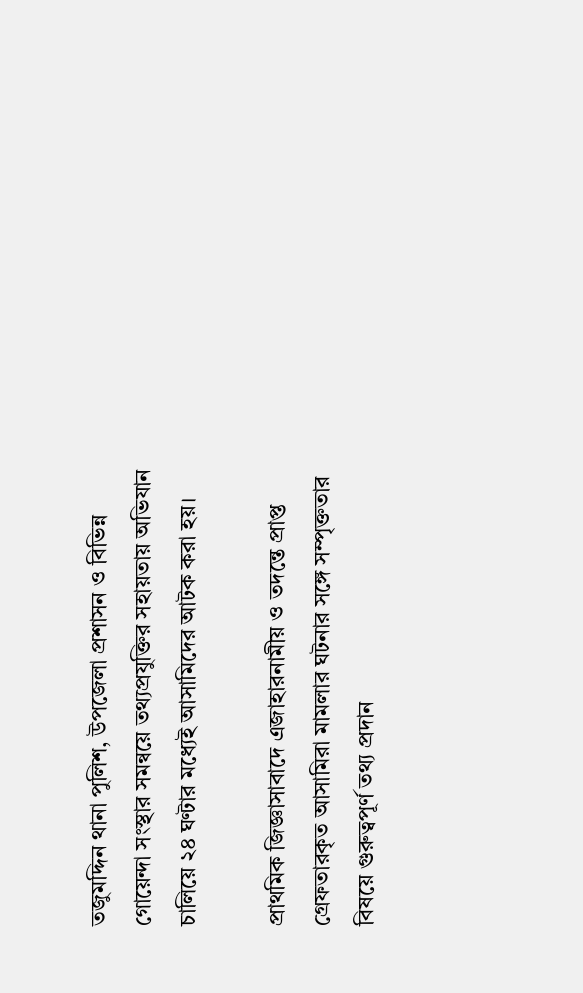তজুমদ্দিন থানা পুলিশ, উপজেলা প্রশাসন ও বিভিন্ন গোয়েন্দা সংস্থার সমন্বয়ে তথ্যপ্রযুক্তির সহায়তায় অভিযান চালিয়ে ২৪ ঘণ্টার মধ্যেই আসামিদের আটক করা হয়।

প্রাথমিক জিজ্ঞাসাবাদে এজাহারনামীয় ও তদন্তে প্রাপ্ত গ্রেফতারকৃত আসামিরা মামলার ঘটনার সঙ্গে সম্পৃক্ততার বিষয়ে গুরুত্বপূর্ণ তথ্য প্রদান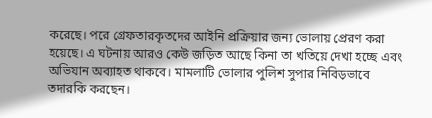করেছে। পরে গ্রেফতারকৃতদের আইনি প্রক্রিয়ার জন্য ভোলায় প্রেরণ করা হয়েছে। এ ঘটনায় আরও কেউ জড়িত আছে কিনা তা খতিয়ে দেখা হচ্ছে এবং অভিযান অব্যাহত থাকবে। মামলাটি ভোলার পুলিশ সুপার নিবিড়ভাবে তদারকি করছেন।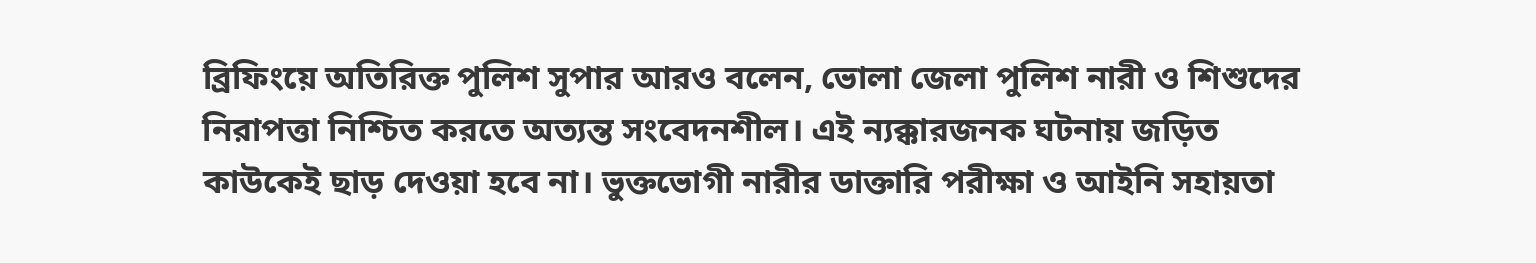ব্রিফিংয়ে অতিরিক্ত পুলিশ সুপার আরও বলেন, ভোলা জেলা পুলিশ নারী ও শিশুদের নিরাপত্তা নিশ্চিত করতে অত্যন্ত সংবেদনশীল। এই ন্যক্কারজনক ঘটনায় জড়িত কাউকেই ছাড় দেওয়া হবে না। ভুক্তভোগী নারীর ডাক্তারি পরীক্ষা ও আইনি সহায়তা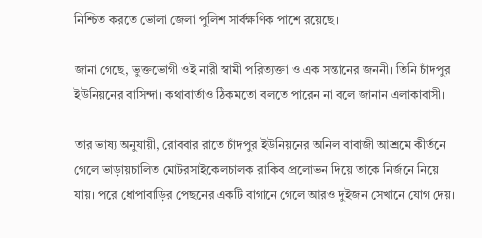নিশ্চিত করতে ভোলা জেলা পুলিশ সার্বক্ষণিক পাশে রয়েছে।

জানা গেছে, ভুক্তভোগী ওই নারী স্বামী পরিত্যক্তা ও এক সন্তানের জননী। তিনি চাঁদপুর ইউনিয়নের বাসিন্দা। কথাবার্তাও ঠিকমতো বলতে পারেন না বলে জানান এলাকাবাসী।

তার ভাষ্য অনুযায়ী, রোববার রাতে চাঁদপুর ইউনিয়নের অনিল বাবাজী আশ্রমে কীর্তনে গেলে ভাড়ায়চালিত মোটরসাইকেলচালক রাকিব প্রলোভন দিয়ে তাকে নির্জনে নিয়ে যায়। পরে ধোপাবাড়ির পেছনের একটি বাগানে গেলে আরও দুইজন সেখানে যোগ দেয়।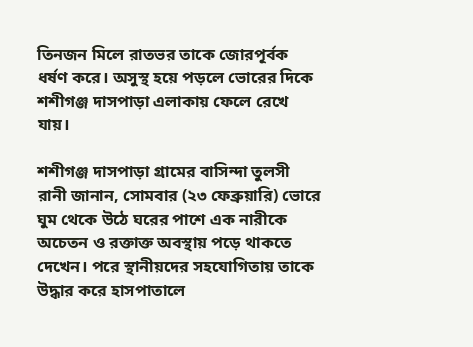তিনজন মিলে রাতভর তাকে জোরপূর্বক ধর্ষণ করে। অসুস্থ হয়ে পড়লে ভোরের দিকে শশীগঞ্জ দাসপাড়া এলাকায় ফেলে রেখে যায়।

শশীগঞ্জ দাসপাড়া গ্রামের বাসিন্দা তুলসী রানী জানান, সোমবার (২৩ ফেব্রুয়ারি) ভোরে ঘুম থেকে উঠে ঘরের পাশে এক নারীকে অচেতন ও রক্তাক্ত অবস্থায় পড়ে থাকতে দেখেন। পরে স্থানীয়দের সহযোগিতায় তাকে উদ্ধার করে হাসপাতালে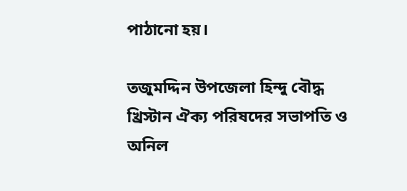পাঠানো হয়।

তজুমদ্দিন উপজেলা হিন্দু বৌদ্ধ খ্রিস্টান ঐক্য পরিষদের সভাপতি ও অনিল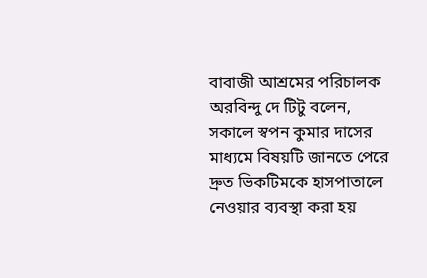বাবাজী আশ্রমের পরিচালক অরবিন্দু দে টিটু বলেন, সকালে স্বপন কুমার দাসের মাধ্যমে বিষয়টি জানতে পেরে দ্রুত ভিকটিমকে হাসপাতালে নেওয়ার ব্যবস্থা করা হয়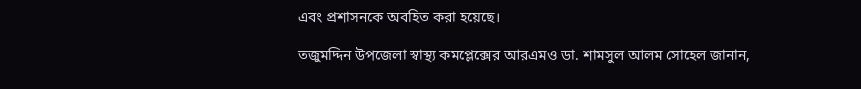এবং প্রশাসনকে অবহিত করা হয়েছে।

তজুমদ্দিন উপজেলা স্বাস্থ্য কমপ্লেক্সের আরএমও ডা. শামসুল আলম সোহেল জানান,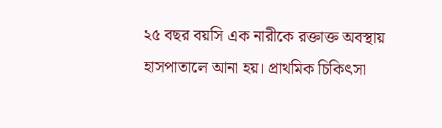২৫ বছর বয়সি এক নারীকে রক্তাক্ত অবস্থায় হাসপাতালে আনা হয়। প্রাথমিক চিকিৎসা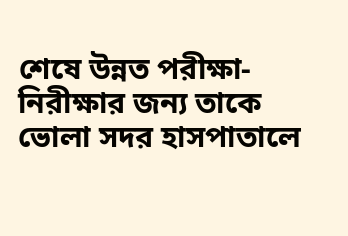শেষে উন্নত পরীক্ষা-নিরীক্ষার জন্য তাকে ভোলা সদর হাসপাতালে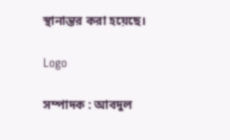স্থানান্তর করা হয়েছে।

Logo

সম্পাদক : আবদুল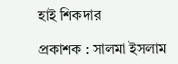হাই শিকদার

প্রকাশক : সালমা ইসলাম